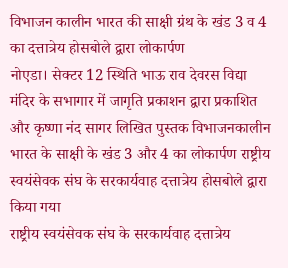विभाजन कालीन भारत की साक्षी ग्रंथ के खंड 3 व 4 का दत्तात्रेय होसबोले द्वारा लोकार्पण
नोएडा। सेक्टर 12 स्थिति भाऊ राव देवरस विद्या मंदिर के सभागार में जागृति प्रकाशन द्वारा प्रकाशित और कृष्णा नंद सागर लिखित पुस्तक विभाजनकालीन भारत के साक्षी के खंड 3 और 4 का लोकार्पण राष्ट्रीय स्वयंसेवक संघ के सरकार्यवाह दत्तात्रेय होसबोले द्वारा किया गया
राष्ट्रीय स्वयंसेवक संघ के सरकार्यवाह दत्तात्रेय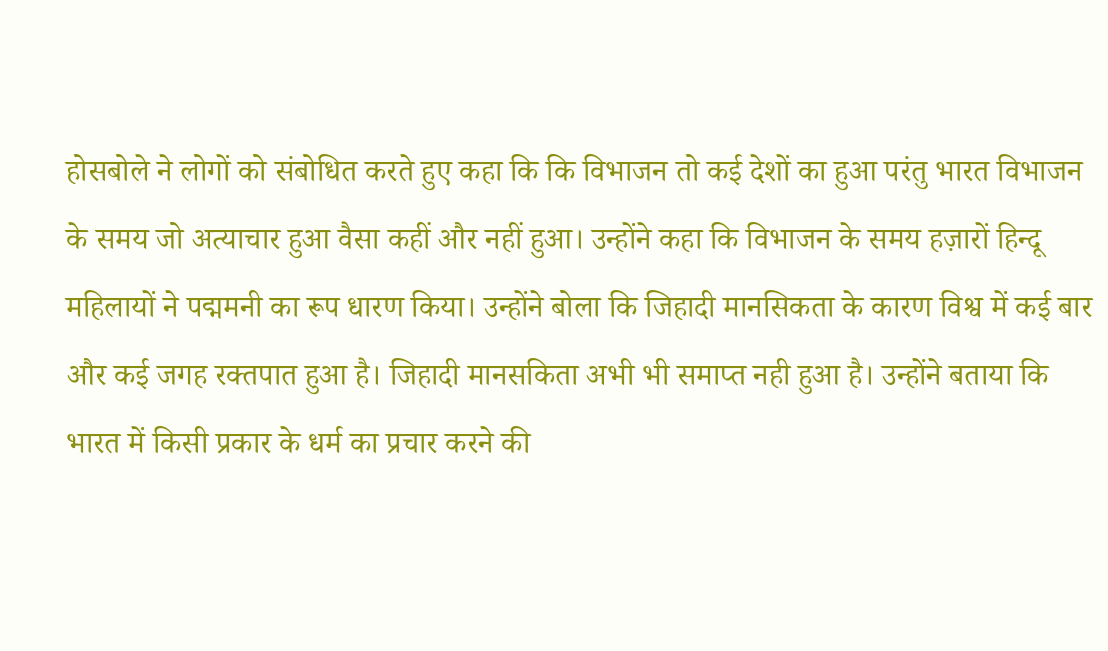होसबोले ने लोगों को संबोधित करते हुए कहा कि कि विभाजन तो कई देशों का हुआ परंतु भारत विभाजन के समय जो अत्याचार हुआ वैसा कहीं और नहीं हुआ। उन्होंने कहा कि विभाजन के समय हज़ारों हिन्दू महिलायों ने पद्ममनी का रूप धारण किया। उन्होंने बोला कि जिहादी मानसिकता के कारण विश्व में कई बार और कई जगह रक्तपात हुआ है। जिहादी मानसकिता अभी भी समाप्त नही हुआ है। उन्होंने बताया कि भारत में किसी प्रकार के धर्म का प्रचार करने की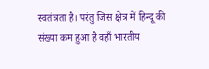स्वतंत्रता है। परंतु जिस क्षेत्र में हिन्दू की संख्या कम हुआ है वहाँ भारतीय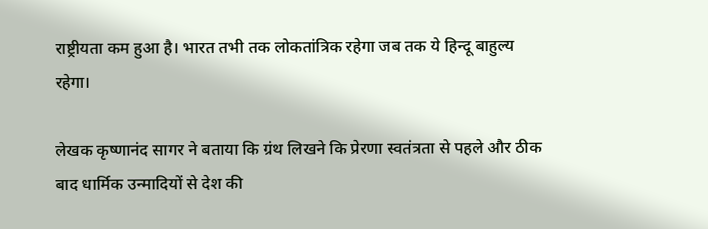राष्ट्रीयता कम हुआ है। भारत तभी तक लोकतांत्रिक रहेगा जब तक ये हिन्दू बाहुल्य रहेगा।

लेखक कृष्णानंद सागर ने बताया कि ग्रंथ लिखने कि प्रेरणा स्वतंत्रता से पहले और ठीक बाद धार्मिक उन्मादियों से देश की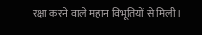रक्षा करने वाले महान विभूतियों से मिली।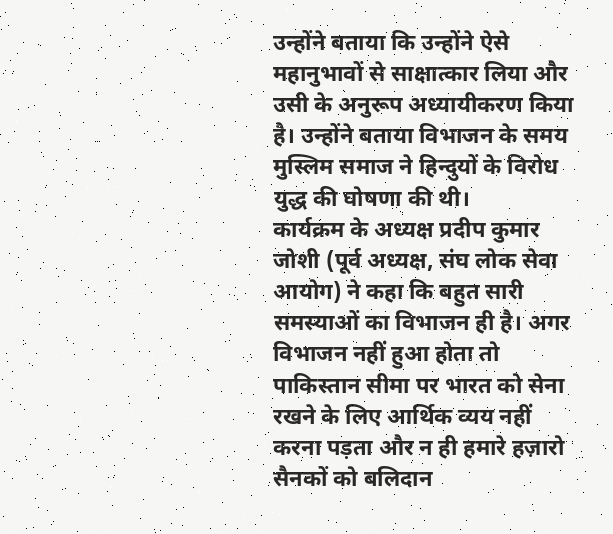उन्होंने बताया कि उन्होंने ऐसे महानुभावों से साक्षात्कार लिया और उसी के अनुरूप अध्यायीकरण किया है। उन्होंने बताया विभाजन के समय मुस्लिम समाज ने हिन्दुयों के विरोध युद्ध की घोषणा की थी।
कार्यक्रम के अध्यक्ष प्रदीप कुमार जोशी (पूर्व अध्यक्ष, संघ लोक सेवा आयोग) ने कहा कि बहुत सारी समस्याओं का विभाजन ही है। अगर विभाजन नहीं हुआ होता तो पाकिस्तान सीमा पर भारत को सेना रखने के लिए आर्थिक व्यय नहीं करना पड़ता और न ही हमारे हज़ारो सैनकों को बलिदान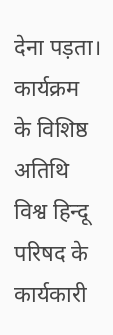देना पड़ता।
कार्यक्रम के विशिष्ठ अतिथि विश्व हिन्दू परिषद के कार्यकारी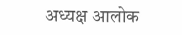अध्यक्ष आलोक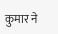कुमार ने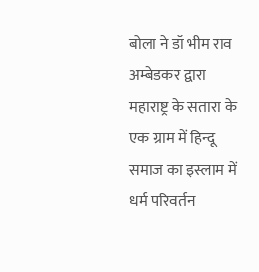बोला ने डॉ भीम राव अम्बेडकर द्वारा महाराष्ट्र के सतारा के एक ग्राम में हिन्दू समाज का इस्लाम में धर्म परिवर्तन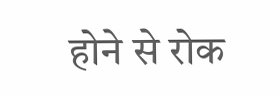होने से रोक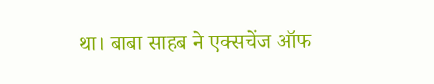था। बाबा साहब ने एक्सचेंज ऑफ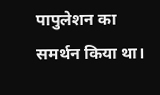पापुलेशन का समर्थन किया था।